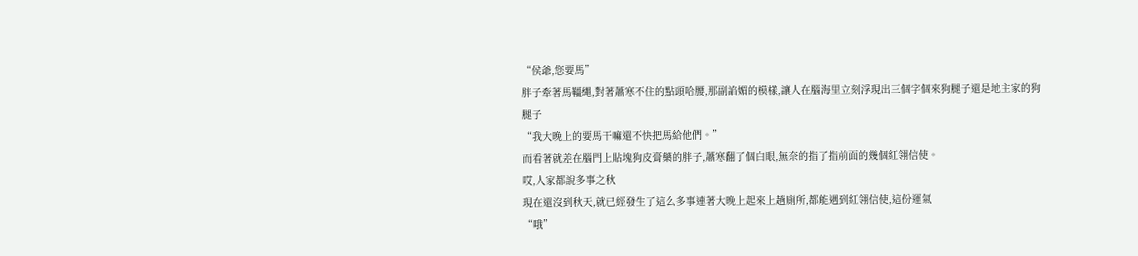“侯爺,您要馬”
胖子牽著馬韁繩,對著蕭寒不住的點頭哈腰,那副諂媚的模樣,讓人在腦海里立刻浮現出三個字個來狗腿子還是地主家的狗腿子
“我大晚上的要馬干嘛還不快把馬給他們。”
而看著就差在腦門上貼塊狗皮膏藥的胖子,蕭寒翻了個白眼,無奈的指了指前面的幾個紅翎信使。
哎,人家都說多事之秋
現在還沒到秋天,就已經發生了這么多事連著大晚上起來上趟廁所,都能遇到紅翎信使,這份運氣
“哦”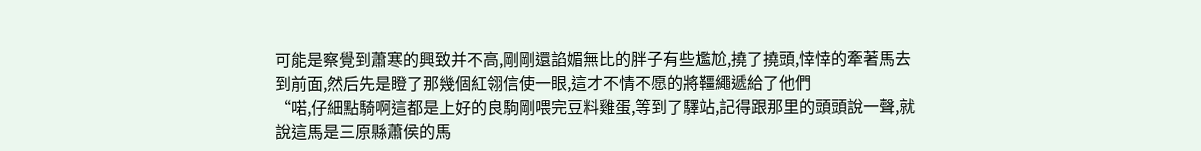可能是察覺到蕭寒的興致并不高,剛剛還諂媚無比的胖子有些尷尬,撓了撓頭,悻悻的牽著馬去到前面,然后先是瞪了那幾個紅翎信使一眼,這才不情不愿的將韁繩遞給了他們
“喏,仔細點騎啊這都是上好的良駒剛喂完豆料雞蛋,等到了驛站,記得跟那里的頭頭說一聲,就說這馬是三原縣蕭侯的馬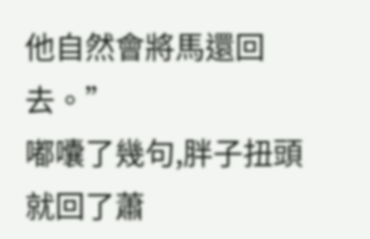他自然會將馬還回去。”
嘟囔了幾句,胖子扭頭就回了蕭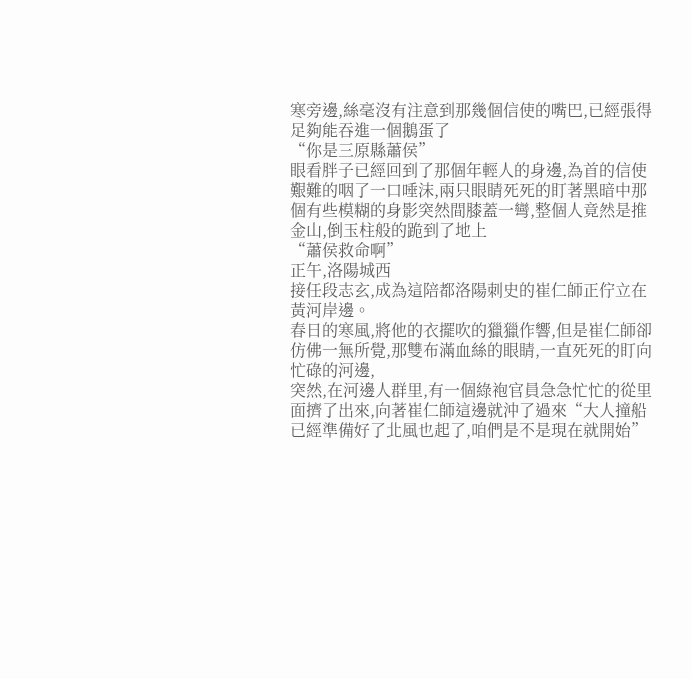寒旁邊,絲毫沒有注意到那幾個信使的嘴巴,已經張得足夠能吞進一個鵝蛋了
“你是三原縣蕭侯”
眼看胖子已經回到了那個年輕人的身邊,為首的信使艱難的咽了一口唾沫,兩只眼睛死死的盯著黑暗中那個有些模糊的身影突然間膝蓋一彎,整個人竟然是推金山,倒玉柱般的跪到了地上
“蕭侯救命啊”
正午,洛陽城西
接任段志玄,成為這陪都洛陽刺史的崔仁師正佇立在黃河岸邊。
春日的寒風,將他的衣擺吹的獵獵作響,但是崔仁師卻仿佛一無所覺,那雙布滿血絲的眼睛,一直死死的盯向忙碌的河邊,
突然,在河邊人群里,有一個綠袍官員急急忙忙的從里面擠了出來,向著崔仁師這邊就沖了過來“大人撞船已經準備好了北風也起了,咱們是不是現在就開始”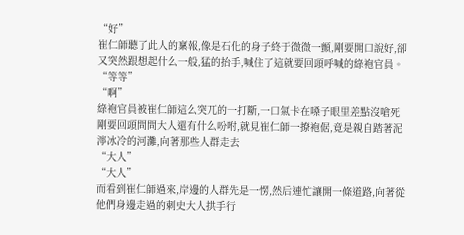“好”
崔仁師聽了此人的稟報,像是石化的身子終于微微一顫,剛要開口說好,卻又突然跟想起什么一般,猛的抬手,喊住了這就要回頭呼喊的綠袍官員。
“等等”
“啊”
綠袍官員被崔仁師這么突兀的一打斷,一口氣卡在嗓子眼里差點沒嗆死剛要回頭問問大人還有什么吩咐,就見崔仁師一撩袍倨,竟是親自踏著泥濘冰冷的河灘,向著那些人群走去
“大人”
“大人”
而看到崔仁師過來,岸邊的人群先是一愣,然后連忙讓開一條道路,向著從他們身邊走過的刺史大人拱手行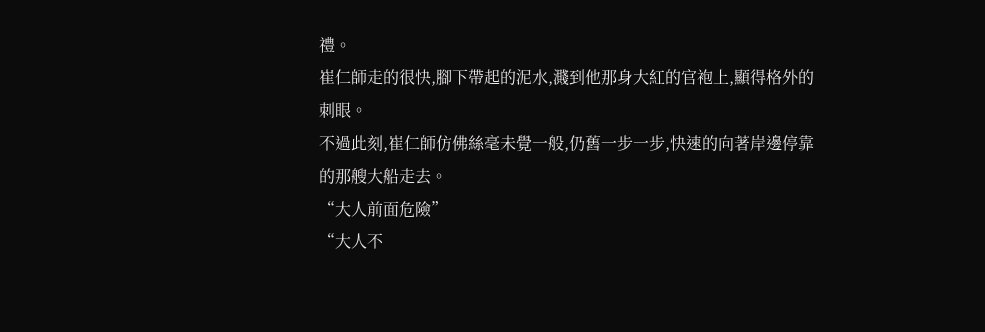禮。
崔仁師走的很快,腳下帶起的泥水,濺到他那身大紅的官袍上,顯得格外的刺眼。
不過此刻,崔仁師仿佛絲毫未覺一般,仍舊一步一步,快速的向著岸邊停靠的那艘大船走去。
“大人前面危險”
“大人不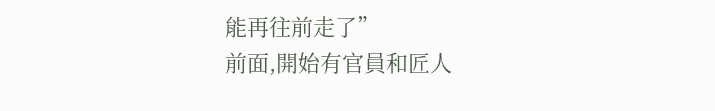能再往前走了”
前面,開始有官員和匠人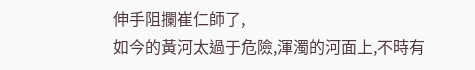伸手阻攔崔仁師了,
如今的黃河太過于危險,渾濁的河面上,不時有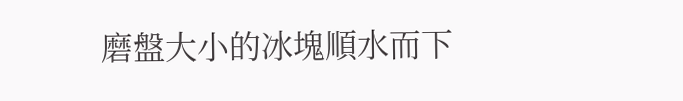磨盤大小的冰塊順水而下